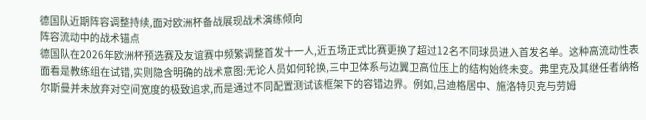德国队近期阵容调整持续,面对欧洲杯备战展现战术演练倾向
阵容流动中的战术锚点
德国队在2026年欧洲杯预选赛及友谊赛中频繁调整首发十一人,近五场正式比赛更换了超过12名不同球员进入首发名单。这种高流动性表面看是教练组在试错,实则隐含明确的战术意图:无论人员如何轮换,三中卫体系与边翼卫高位压上的结构始终未变。弗里克及其继任者纳格尔斯曼并未放弃对空间宽度的极致追求,而是通过不同配置测试该框架下的容错边界。例如,吕迪格居中、施洛特贝克与劳姆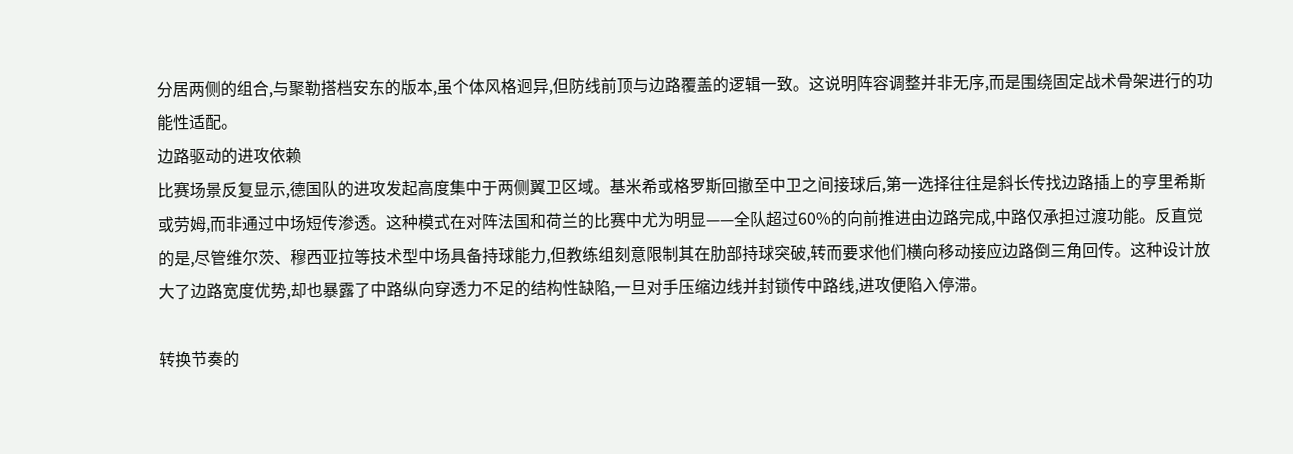分居两侧的组合,与聚勒搭档安东的版本,虽个体风格迥异,但防线前顶与边路覆盖的逻辑一致。这说明阵容调整并非无序,而是围绕固定战术骨架进行的功能性适配。
边路驱动的进攻依赖
比赛场景反复显示,德国队的进攻发起高度集中于两侧翼卫区域。基米希或格罗斯回撤至中卫之间接球后,第一选择往往是斜长传找边路插上的亨里希斯或劳姆,而非通过中场短传渗透。这种模式在对阵法国和荷兰的比赛中尤为明显——全队超过60%的向前推进由边路完成,中路仅承担过渡功能。反直觉的是,尽管维尔茨、穆西亚拉等技术型中场具备持球能力,但教练组刻意限制其在肋部持球突破,转而要求他们横向移动接应边路倒三角回传。这种设计放大了边路宽度优势,却也暴露了中路纵向穿透力不足的结构性缺陷,一旦对手压缩边线并封锁传中路线,进攻便陷入停滞。

转换节奏的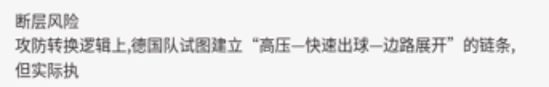断层风险
攻防转换逻辑上,德国队试图建立“高压—快速出球—边路展开”的链条,但实际执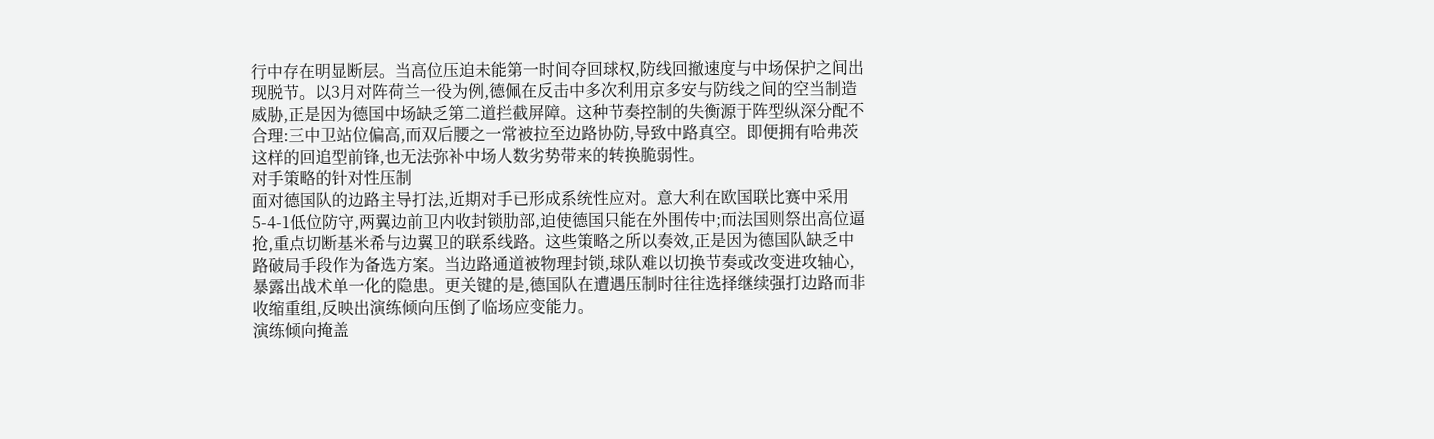行中存在明显断层。当高位压迫未能第一时间夺回球权,防线回撤速度与中场保护之间出现脱节。以3月对阵荷兰一役为例,德佩在反击中多次利用京多安与防线之间的空当制造威胁,正是因为德国中场缺乏第二道拦截屏障。这种节奏控制的失衡源于阵型纵深分配不合理:三中卫站位偏高,而双后腰之一常被拉至边路协防,导致中路真空。即便拥有哈弗茨这样的回追型前锋,也无法弥补中场人数劣势带来的转换脆弱性。
对手策略的针对性压制
面对德国队的边路主导打法,近期对手已形成系统性应对。意大利在欧国联比赛中采用5-4-1低位防守,两翼边前卫内收封锁肋部,迫使德国只能在外围传中;而法国则祭出高位逼抢,重点切断基米希与边翼卫的联系线路。这些策略之所以奏效,正是因为德国队缺乏中路破局手段作为备选方案。当边路通道被物理封锁,球队难以切换节奏或改变进攻轴心,暴露出战术单一化的隐患。更关键的是,德国队在遭遇压制时往往选择继续强打边路而非收缩重组,反映出演练倾向压倒了临场应变能力。
演练倾向掩盖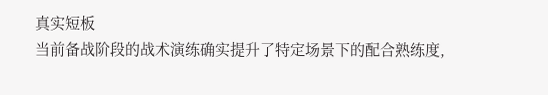真实短板
当前备战阶段的战术演练确实提升了特定场景下的配合熟练度,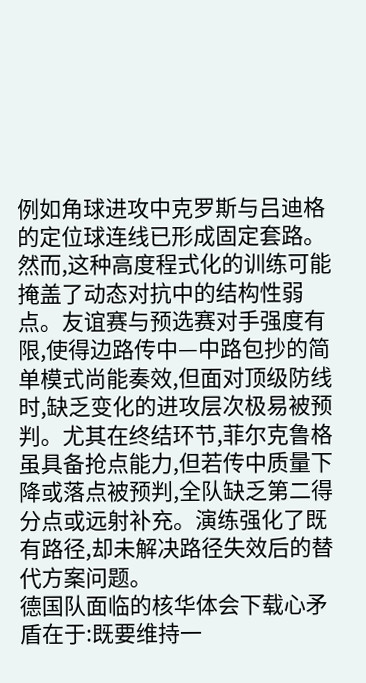例如角球进攻中克罗斯与吕迪格的定位球连线已形成固定套路。然而,这种高度程式化的训练可能掩盖了动态对抗中的结构性弱点。友谊赛与预选赛对手强度有限,使得边路传中—中路包抄的简单模式尚能奏效,但面对顶级防线时,缺乏变化的进攻层次极易被预判。尤其在终结环节,菲尔克鲁格虽具备抢点能力,但若传中质量下降或落点被预判,全队缺乏第二得分点或远射补充。演练强化了既有路径,却未解决路径失效后的替代方案问题。
德国队面临的核华体会下载心矛盾在于:既要维持一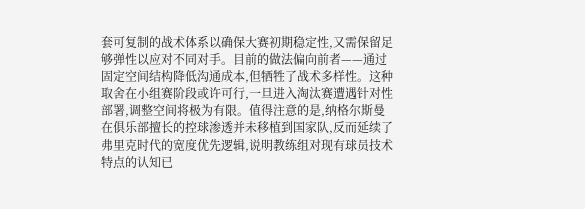套可复制的战术体系以确保大赛初期稳定性,又需保留足够弹性以应对不同对手。目前的做法偏向前者——通过固定空间结构降低沟通成本,但牺牲了战术多样性。这种取舍在小组赛阶段或许可行,一旦进入淘汰赛遭遇针对性部署,调整空间将极为有限。值得注意的是,纳格尔斯曼在俱乐部擅长的控球渗透并未移植到国家队,反而延续了弗里克时代的宽度优先逻辑,说明教练组对现有球员技术特点的认知已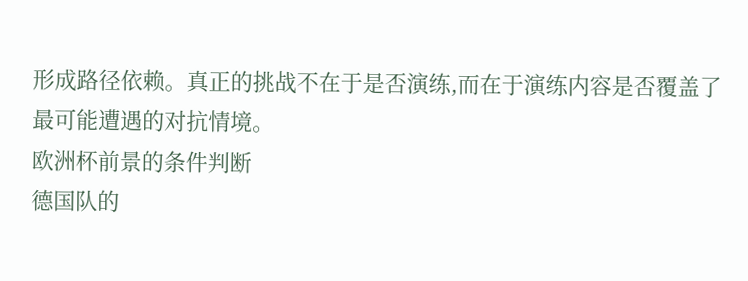形成路径依赖。真正的挑战不在于是否演练,而在于演练内容是否覆盖了最可能遭遇的对抗情境。
欧洲杯前景的条件判断
德国队的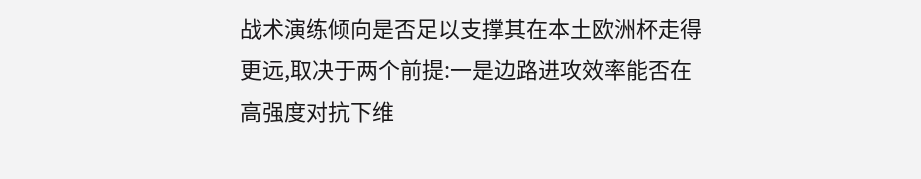战术演练倾向是否足以支撑其在本土欧洲杯走得更远,取决于两个前提:一是边路进攻效率能否在高强度对抗下维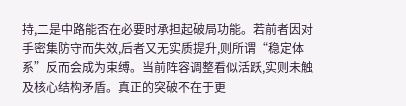持,二是中路能否在必要时承担起破局功能。若前者因对手密集防守而失效,后者又无实质提升,则所谓“稳定体系”反而会成为束缚。当前阵容调整看似活跃,实则未触及核心结构矛盾。真正的突破不在于更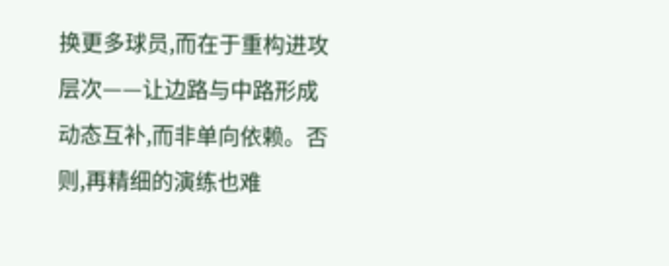换更多球员,而在于重构进攻层次——让边路与中路形成动态互补,而非单向依赖。否则,再精细的演练也难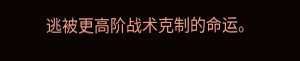逃被更高阶战术克制的命运。